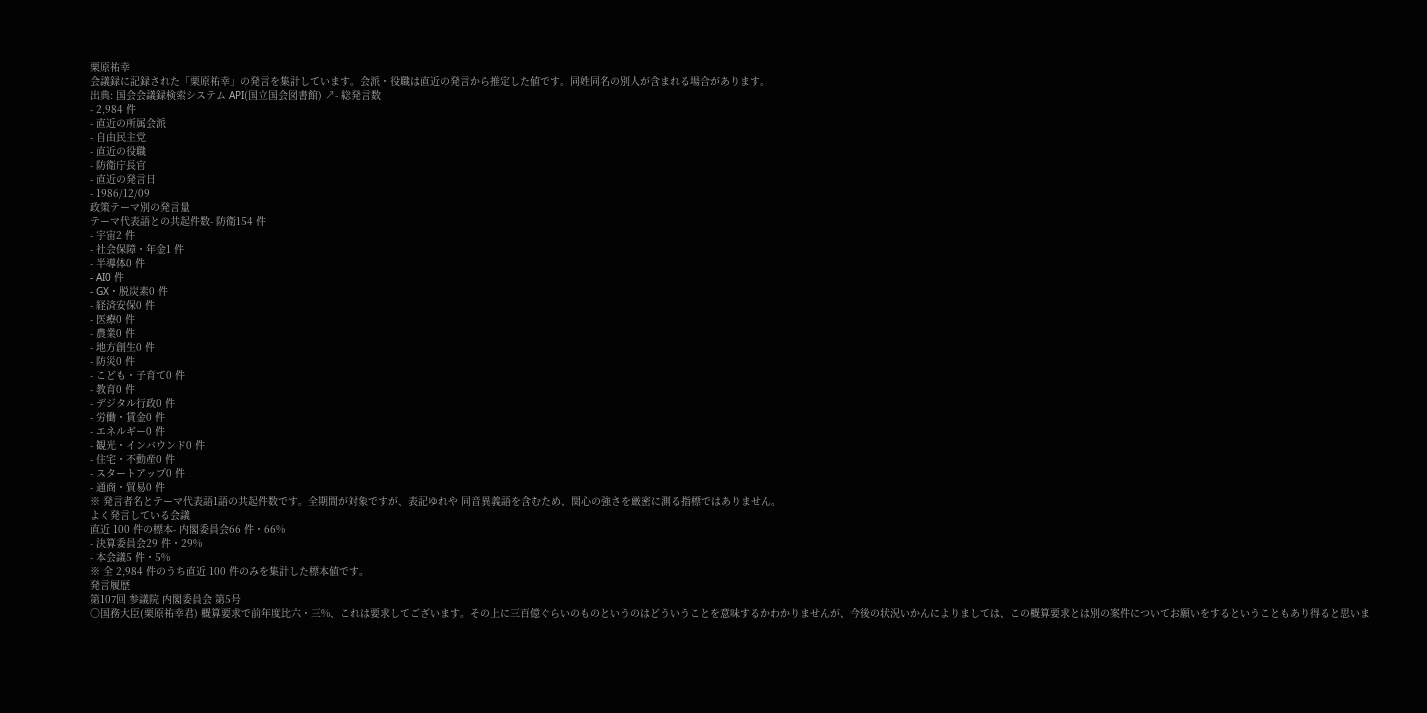栗原祐幸
会議録に記録された「栗原祐幸」の発言を集計しています。会派・役職は直近の発言から推定した値です。同姓同名の別人が含まれる場合があります。
出典: 国会会議録検索システム API(国立国会図書館) ↗- 総発言数
- 2,984 件
- 直近の所属会派
- 自由民主党
- 直近の役職
- 防衛庁長官
- 直近の発言日
- 1986/12/09
政策テーマ別の発言量
テーマ代表語との共起件数- 防衛154 件
- 宇宙2 件
- 社会保障・年金1 件
- 半導体0 件
- AI0 件
- GX・脱炭素0 件
- 経済安保0 件
- 医療0 件
- 農業0 件
- 地方創生0 件
- 防災0 件
- こども・子育て0 件
- 教育0 件
- デジタル行政0 件
- 労働・賃金0 件
- エネルギー0 件
- 観光・インバウンド0 件
- 住宅・不動産0 件
- スタートアップ0 件
- 通商・貿易0 件
※ 発言者名とテーマ代表語1語の共起件数です。全期間が対象ですが、表記ゆれや 同音異義語を含むため、関心の強さを厳密に測る指標ではありません。
よく発言している会議
直近 100 件の標本- 内閣委員会66 件・66%
- 決算委員会29 件・29%
- 本会議5 件・5%
※ 全 2,984 件のうち直近 100 件のみを集計した標本値です。
発言履歴
第107回 参議院 内閣委員会 第5号
○国務大臣(栗原祐幸君) 概算要求で前年度比六・三%、これは要求してございます。その上に三百億ぐらいのものというのはどういうことを意味するかわかりませんが、今後の状況いかんによりましては、この概算要求とは別の案件についてお願いをするということもあり得ると思いま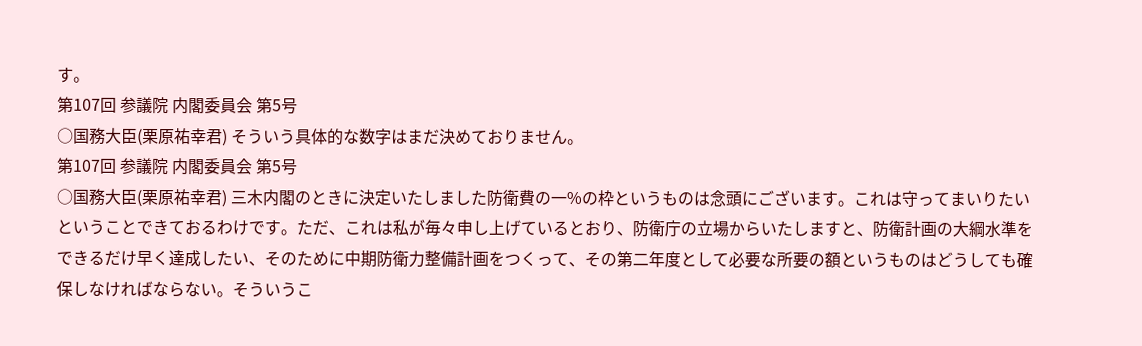す。
第107回 参議院 内閣委員会 第5号
○国務大臣(栗原祐幸君) そういう具体的な数字はまだ決めておりません。
第107回 参議院 内閣委員会 第5号
○国務大臣(栗原祐幸君) 三木内閣のときに決定いたしました防衛費の一%の枠というものは念頭にございます。これは守ってまいりたいということできておるわけです。ただ、これは私が毎々申し上げているとおり、防衛庁の立場からいたしますと、防衛計画の大綱水準をできるだけ早く達成したい、そのために中期防衛力整備計画をつくって、その第二年度として必要な所要の額というものはどうしても確保しなければならない。そういうこ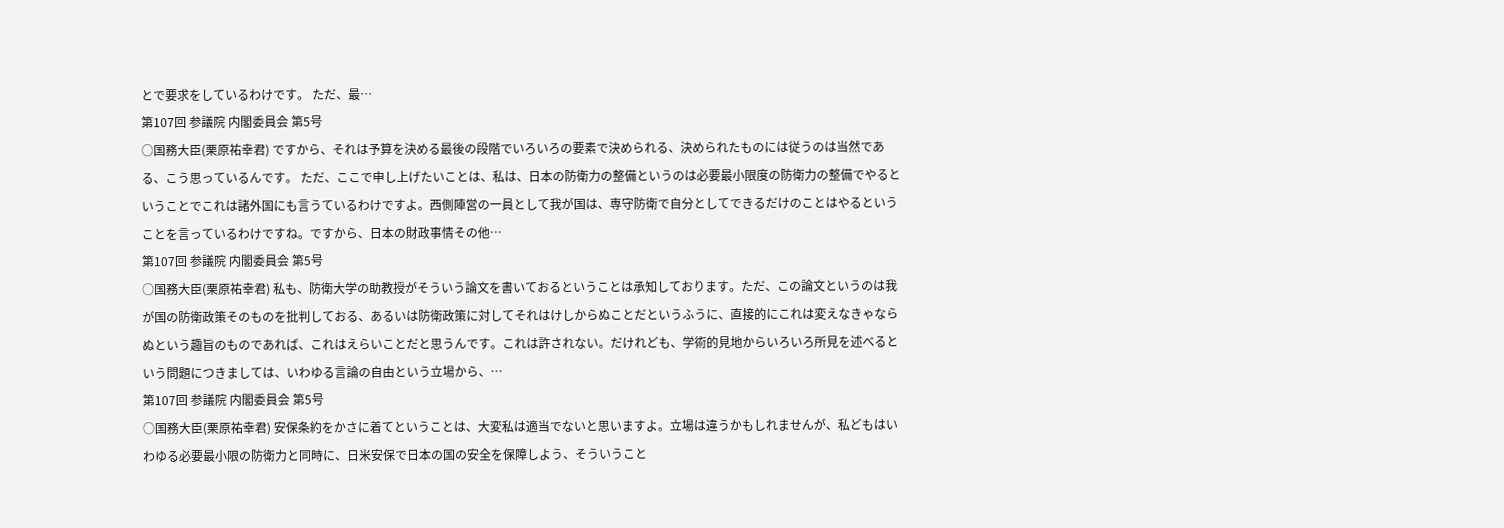とで要求をしているわけです。 ただ、最…
第107回 参議院 内閣委員会 第5号
○国務大臣(栗原祐幸君) ですから、それは予算を決める最後の段階でいろいろの要素で決められる、決められたものには従うのは当然である、こう思っているんです。 ただ、ここで申し上げたいことは、私は、日本の防衛力の整備というのは必要最小限度の防衛力の整備でやるということでこれは諸外国にも言うているわけですよ。西側陣営の一員として我が国は、専守防衛で自分としてできるだけのことはやるということを言っているわけですね。ですから、日本の財政事情その他…
第107回 参議院 内閣委員会 第5号
○国務大臣(栗原祐幸君) 私も、防衛大学の助教授がそういう論文を書いておるということは承知しております。ただ、この論文というのは我が国の防衛政策そのものを批判しておる、あるいは防衛政策に対してそれはけしからぬことだというふうに、直接的にこれは変えなきゃならぬという趣旨のものであれば、これはえらいことだと思うんです。これは許されない。だけれども、学術的見地からいろいろ所見を述べるという問題につきましては、いわゆる言論の自由という立場から、…
第107回 参議院 内閣委員会 第5号
○国務大臣(栗原祐幸君) 安保条約をかさに着てということは、大変私は適当でないと思いますよ。立場は違うかもしれませんが、私どもはいわゆる必要最小限の防衛力と同時に、日米安保で日本の国の安全を保障しよう、そういうこと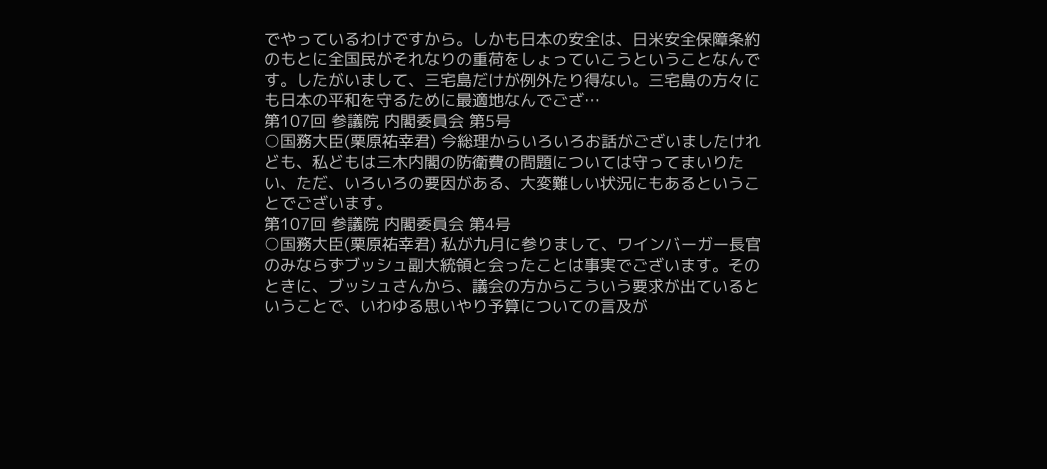でやっているわけですから。しかも日本の安全は、日米安全保障条約のもとに全国民がそれなりの重荷をしょっていこうということなんです。したがいまして、三宅島だけが例外たり得ない。三宅島の方々にも日本の平和を守るために最適地なんでござ…
第107回 参議院 内閣委員会 第5号
○国務大臣(栗原祐幸君) 今総理からいろいろお話がございましたけれども、私どもは三木内閣の防衛費の問題については守ってまいりたい、ただ、いろいろの要因がある、大変難しい状況にもあるということでございます。
第107回 参議院 内閣委員会 第4号
○国務大臣(栗原祐幸君) 私が九月に参りまして、ワインバーガー長官のみならずブッシュ副大統領と会ったことは事実でございます。そのときに、ブッシュさんから、議会の方からこういう要求が出ているということで、いわゆる思いやり予算についての言及が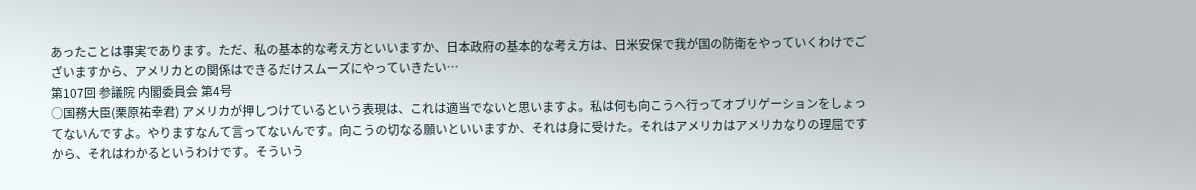あったことは事実であります。ただ、私の基本的な考え方といいますか、日本政府の基本的な考え方は、日米安保で我が国の防衛をやっていくわけでございますから、アメリカとの関係はできるだけスムーズにやっていきたい…
第107回 参議院 内閣委員会 第4号
○国務大臣(栗原祐幸君) アメリカが押しつけているという表現は、これは適当でないと思いますよ。私は何も向こうへ行ってオブリゲーションをしょってないんですよ。やりますなんて言ってないんです。向こうの切なる願いといいますか、それは身に受けた。それはアメリカはアメリカなりの理屈ですから、それはわかるというわけです。そういう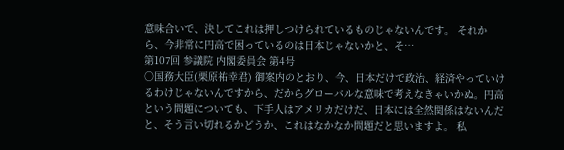意味合いで、決してこれは押しつけられているものじゃないんです。 それから、今非常に円高で困っているのは日本じゃないかと、そ…
第107回 参議院 内閣委員会 第4号
○国務大臣(栗原祐幸君) 御案内のとおり、今、日本だけで政治、経済やっていけるわけじゃないんですから、だからグローバルな意味で考えなきゃいかぬ。円高という問題についても、下手人はアメリカだけだ、日本には全然関係はないんだと、そう言い切れるかどうか、これはなかなか問題だと思いますよ。 私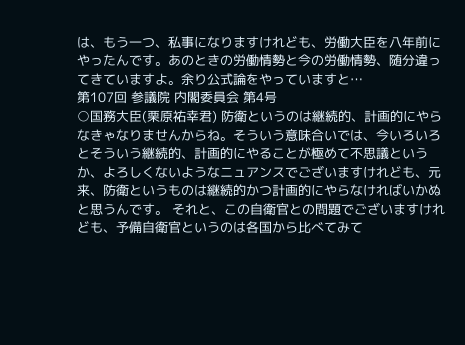は、もう一つ、私事になりますけれども、労働大臣を八年前にやったんです。あのときの労働情勢と今の労働情勢、随分違ってきていますよ。余り公式論をやっていますと…
第107回 参議院 内閣委員会 第4号
○国務大臣(栗原祐幸君) 防衛というのは継続的、計画的にやらなきゃなりませんからね。そういう意味合いでは、今いろいろとそういう継続的、計画的にやることが極めて不思議というか、よろしくないようなニュアンスでございますけれども、元来、防衛というものは継続的かつ計画的にやらなければいかぬと思うんです。 それと、この自衛官との問題でございますけれども、予備自衛官というのは各国から比べてみて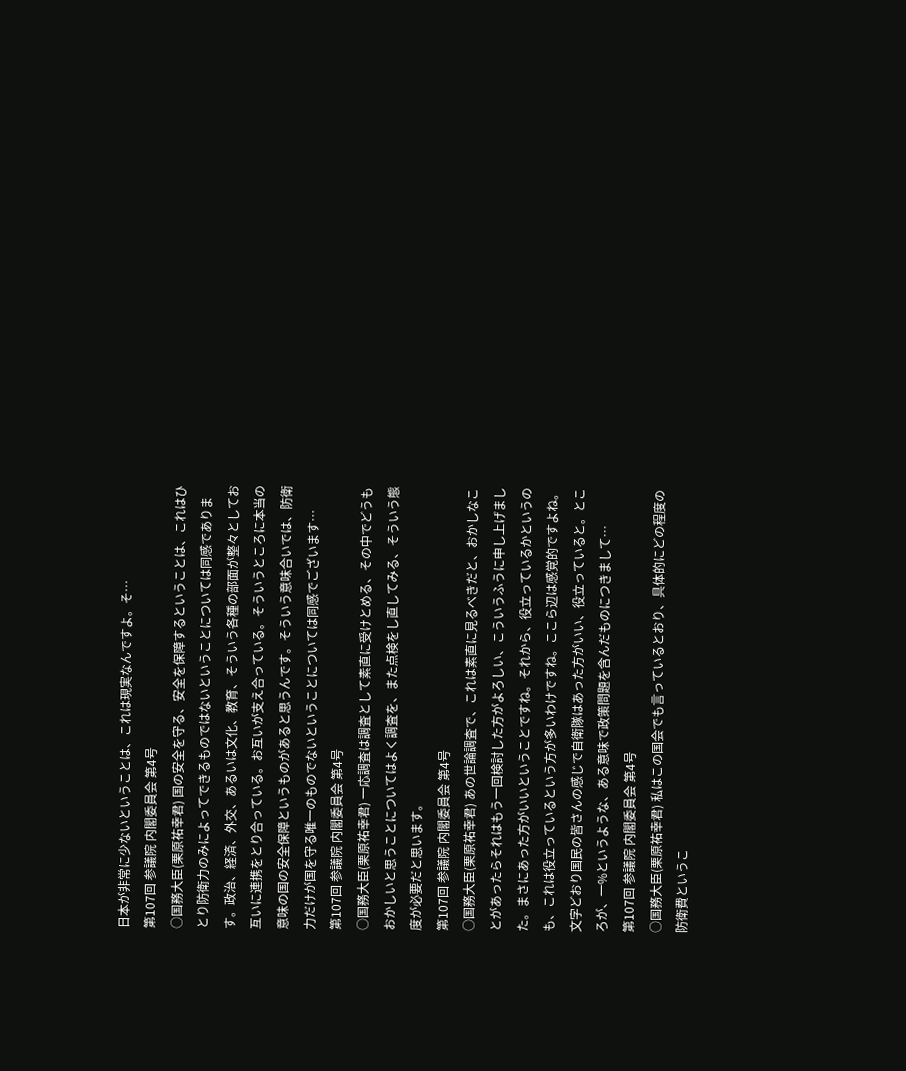日本が非常に少ないということは、これは現実なんですよ。そ…
第107回 参議院 内閣委員会 第4号
○国務大臣(栗原祐幸君) 国の安全を守る、安全を保障するということは、これはひとり防衛力のみによってできるものではないということについては同感であります。政治、経済、外交、あるいは文化、教育、そういう各種の部面が整々としてお互いに連携をとり合っている。お互いが支え合っている。そういうところに本当の意味の国の安全保障というものがあると思うんです。そういう意味合いでは、防衛力だけが国を守る唯一のものでないということについては同感でございます…
第107回 参議院 内閣委員会 第4号
○国務大臣(栗原祐幸君) 一応調査は調査として素直に受けとめる、その中でどうもおかしいと思うことについてはよく調査を、また点検をし直してみる、そういう態度が必要だと思います。
第107回 参議院 内閣委員会 第4号
○国務大臣(栗原祐幸君) あの世論調査で、これは素直に見るべきだと、おかしなことがあったらそれはもう一回検討した方がよろしい、こういうふうに申し上げました。まさにあった方がいいということですね。それから、役立っているかというのも、これは役立っているという方が多いわけですね。ここら辺は感覚的ですよね。文字どおり国民の皆さんの感じで自衛隊はあった方がいい、役立っていると。ところが、一%というような、ある意味で政策問題を含んだものにつきまして…
第107回 参議院 内閣委員会 第4号
○国務大臣(栗原祐幸君) 私はこの国会でも言っているとおり、具体的にどの程度の防衛費というこ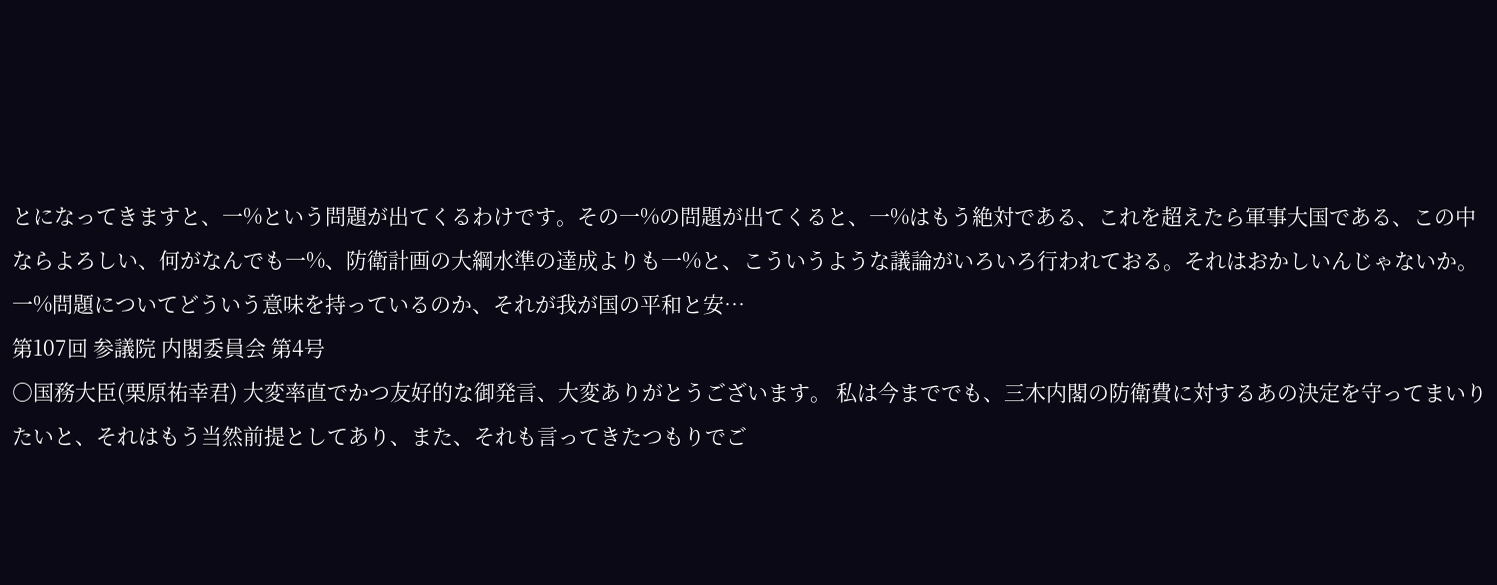とになってきますと、一%という問題が出てくるわけです。その一%の問題が出てくると、一%はもう絶対である、これを超えたら軍事大国である、この中ならよろしい、何がなんでも一%、防衛計画の大綱水準の達成よりも一%と、こういうような議論がいろいろ行われておる。それはおかしいんじゃないか。一%問題についてどういう意味を持っているのか、それが我が国の平和と安…
第107回 参議院 内閣委員会 第4号
○国務大臣(栗原祐幸君) 大変率直でかつ友好的な御発言、大変ありがとうございます。 私は今まででも、三木内閣の防衛費に対するあの決定を守ってまいりたいと、それはもう当然前提としてあり、また、それも言ってきたつもりでご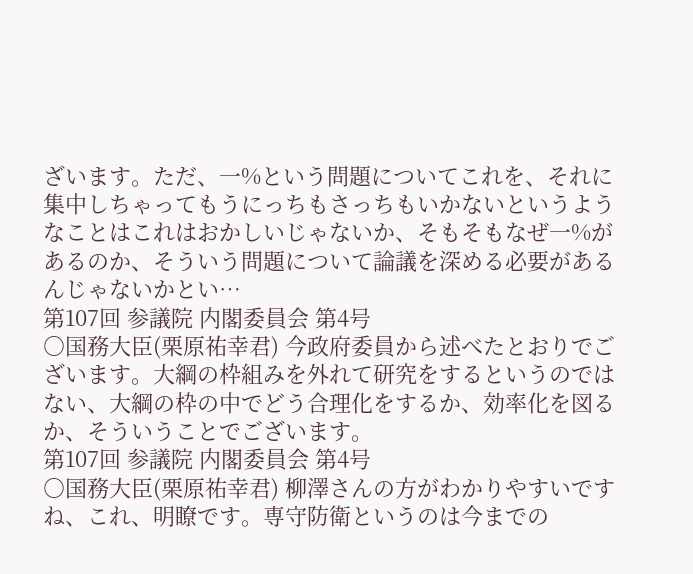ざいます。ただ、一%という問題についてこれを、それに集中しちゃってもうにっちもさっちもいかないというようなことはこれはおかしいじゃないか、そもそもなぜ一%があるのか、そういう問題について論議を深める必要があるんじゃないかとい…
第107回 参議院 内閣委員会 第4号
○国務大臣(栗原祐幸君) 今政府委員から述べたとおりでございます。大綱の枠組みを外れて研究をするというのではない、大綱の枠の中でどう合理化をするか、効率化を図るか、そういうことでございます。
第107回 参議院 内閣委員会 第4号
○国務大臣(栗原祐幸君) 柳澤さんの方がわかりやすいですね、これ、明瞭です。専守防衛というのは今までの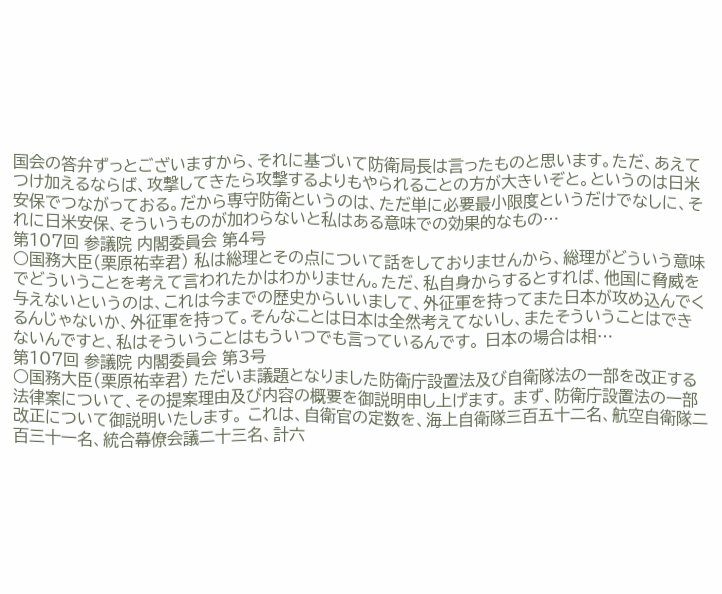国会の答弁ずっとございますから、それに基づいて防衛局長は言ったものと思います。ただ、あえてつけ加えるならば、攻撃してきたら攻撃するよりもやられることの方が大きいぞと。というのは日米安保でつながっておる。だから専守防衛というのは、ただ単に必要最小限度というだけでなしに、それに日米安保、そういうものが加わらないと私はある意味での効果的なもの…
第107回 参議院 内閣委員会 第4号
○国務大臣(栗原祐幸君) 私は総理とその点について話をしておりませんから、総理がどういう意味でどういうことを考えて言われたかはわかりません。ただ、私自身からするとすれば、他国に脅威を与えないというのは、これは今までの歴史からいいまして、外征軍を持ってまた日本が攻め込んでくるんじゃないか、外征軍を持って。そんなことは日本は全然考えてないし、またそういうことはできないんですと、私はそういうことはもういつでも言っているんです。 日本の場合は相…
第107回 参議院 内閣委員会 第3号
○国務大臣(栗原祐幸君) ただいま議題となりました防衛庁設置法及び自衛隊法の一部を改正する法律案について、その提案理由及び内容の概要を御説明申し上げます。 まず、防衛庁設置法の一部改正について御説明いたします。 これは、自衛官の定数を、海上自衛隊三百五十二名、航空自衛隊二百三十一名、統合幕僚会議二十三名、計六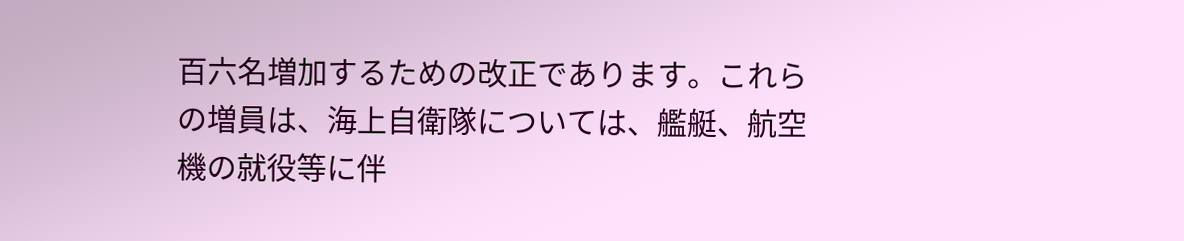百六名増加するための改正であります。これらの増員は、海上自衛隊については、艦艇、航空機の就役等に伴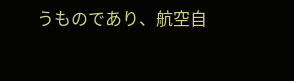うものであり、航空自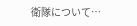衛隊について…